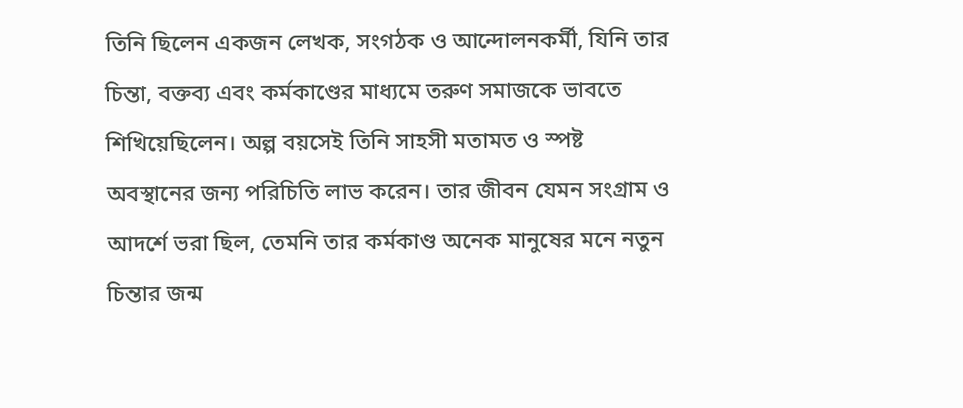তিনি ছিলেন একজন লেখক, সংগঠক ও আন্দোলনকর্মী, যিনি তার চিন্তা, বক্তব্য এবং কর্মকাণ্ডের মাধ্যমে তরুণ সমাজকে ভাবতে শিখিয়েছিলেন। অল্প বয়সেই তিনি সাহসী মতামত ও স্পষ্ট অবস্থানের জন্য পরিচিতি লাভ করেন। তার জীবন যেমন সংগ্রাম ও আদর্শে ভরা ছিল, তেমনি তার কর্মকাণ্ড অনেক মানুষের মনে নতুন চিন্তার জন্ম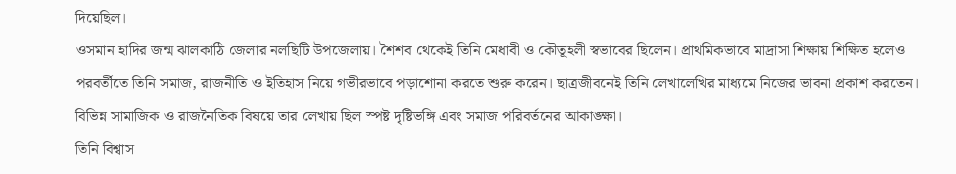দিয়েছিল।
ওসমান হাদির জন্ম ঝালকাঠি জেলার নলছিটি উপজেলায়। শৈশব থেকেই তিনি মেধাবী ও কৌতূহলী স্বভাবের ছিলেন। প্রাথমিকভাবে মাদ্রাসা শিক্ষায় শিক্ষিত হলেও পরবর্তীতে তিনি সমাজ, রাজনীতি ও ইতিহাস নিয়ে গভীরভাবে পড়াশোনা করতে শুরু করেন। ছাত্রজীবনেই তিনি লেখালেখির মাধ্যমে নিজের ভাবনা প্রকাশ করতেন। বিভিন্ন সামাজিক ও রাজনৈতিক বিষয়ে তার লেখায় ছিল স্পষ্ট দৃষ্টিভঙ্গি এবং সমাজ পরিবর্তনের আকাঙ্ক্ষা।
তিনি বিশ্বাস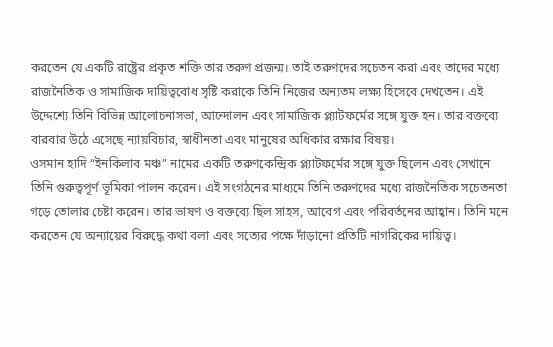করতেন যে একটি রাষ্ট্রের প্রকৃত শক্তি তার তরুণ প্রজন্ম। তাই তরুণদের সচেতন করা এবং তাদের মধ্যে রাজনৈতিক ও সামাজিক দায়িত্ববোধ সৃষ্টি করাকে তিনি নিজের অন্যতম লক্ষ্য হিসেবে দেখতেন। এই উদ্দেশ্যে তিনি বিভিন্ন আলোচনাসভা, আন্দোলন এবং সামাজিক প্ল্যাটফর্মের সঙ্গে যুক্ত হন। তার বক্তব্যে বারবার উঠে এসেছে ন্যায়বিচার, স্বাধীনতা এবং মানুষের অধিকার রক্ষার বিষয়।
ওসমান হাদি “ইনকিলাব মঞ্চ” নামের একটি তরুণকেন্দ্রিক প্ল্যাটফর্মের সঙ্গে যুক্ত ছিলেন এবং সেখানে তিনি গুরুত্বপূর্ণ ভূমিকা পালন করেন। এই সংগঠনের মাধ্যমে তিনি তরুণদের মধ্যে রাজনৈতিক সচেতনতা গড়ে তোলার চেষ্টা করেন। তার ভাষণ ও বক্তব্যে ছিল সাহস, আবেগ এবং পরিবর্তনের আহ্বান। তিনি মনে করতেন যে অন্যায়ের বিরুদ্ধে কথা বলা এবং সত্যের পক্ষে দাঁড়ানো প্রতিটি নাগরিকের দায়িত্ব।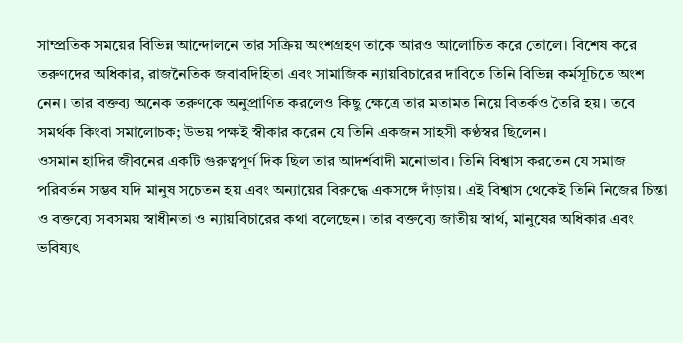সাম্প্রতিক সময়ের বিভিন্ন আন্দোলনে তার সক্রিয় অংশগ্রহণ তাকে আরও আলোচিত করে তোলে। বিশেষ করে তরুণদের অধিকার, রাজনৈতিক জবাবদিহিতা এবং সামাজিক ন্যায়বিচারের দাবিতে তিনি বিভিন্ন কর্মসূচিতে অংশ নেন। তার বক্তব্য অনেক তরুণকে অনুপ্রাণিত করলেও কিছু ক্ষেত্রে তার মতামত নিয়ে বিতর্কও তৈরি হয়। তবে সমর্থক কিংবা সমালোচক; উভয় পক্ষই স্বীকার করেন যে তিনি একজন সাহসী কণ্ঠস্বর ছিলেন।
ওসমান হাদির জীবনের একটি গুরুত্বপূর্ণ দিক ছিল তার আদর্শবাদী মনোভাব। তিনি বিশ্বাস করতেন যে সমাজ পরিবর্তন সম্ভব যদি মানুষ সচেতন হয় এবং অন্যায়ের বিরুদ্ধে একসঙ্গে দাঁড়ায়। এই বিশ্বাস থেকেই তিনি নিজের চিন্তা ও বক্তব্যে সবসময় স্বাধীনতা ও ন্যায়বিচারের কথা বলেছেন। তার বক্তব্যে জাতীয় স্বার্থ, মানুষের অধিকার এবং ভবিষ্যৎ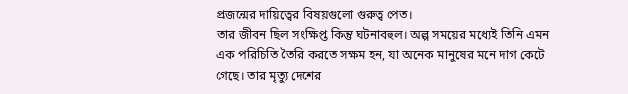প্রজন্মের দায়িত্বের বিষয়গুলো গুরুত্ব পেত।
তার জীবন ছিল সংক্ষিপ্ত কিন্তু ঘটনাবহুল। অল্প সময়ের মধ্যেই তিনি এমন এক পরিচিতি তৈরি করতে সক্ষম হন, যা অনেক মানুষের মনে দাগ কেটে গেছে। তার মৃত্যু দেশের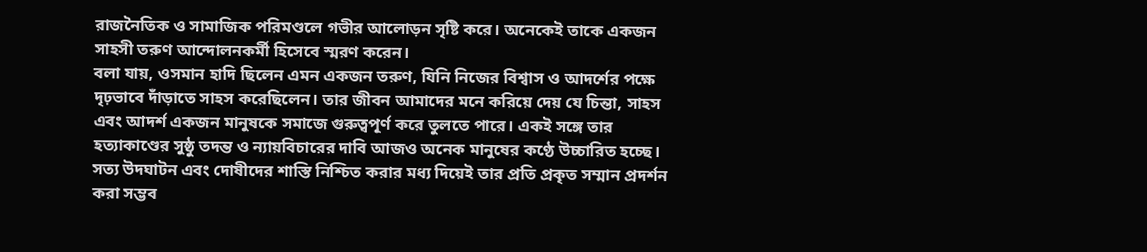রাজনৈতিক ও সামাজিক পরিমণ্ডলে গভীর আলোড়ন সৃষ্টি করে। অনেকেই তাকে একজন সাহসী তরুণ আন্দোলনকর্মী হিসেবে স্মরণ করেন।
বলা যায়, ওসমান হাদি ছিলেন এমন একজন তরুণ, যিনি নিজের বিশ্বাস ও আদর্শের পক্ষে দৃঢ়ভাবে দাঁড়াতে সাহস করেছিলেন। তার জীবন আমাদের মনে করিয়ে দেয় যে চিন্তা, সাহস এবং আদর্শ একজন মানুষকে সমাজে গুরুত্বপূর্ণ করে তুলতে পারে। একই সঙ্গে তার হত্যাকাণ্ডের সুষ্ঠু তদন্ত ও ন্যায়বিচারের দাবি আজও অনেক মানুষের কণ্ঠে উচ্চারিত হচ্ছে। সত্য উদঘাটন এবং দোষীদের শাস্তি নিশ্চিত করার মধ্য দিয়েই তার প্রতি প্রকৃত সম্মান প্রদর্শন করা সম্ভব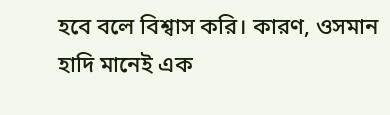হবে বলে বিশ্বাস করি। কারণ, ওসমান হাদি মানেই এক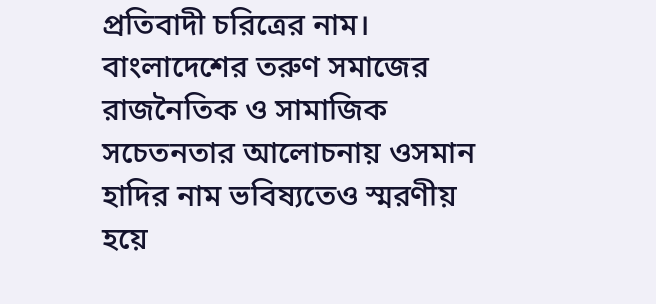প্রতিবাদী চরিত্রের নাম। বাংলাদেশের তরুণ সমাজের রাজনৈতিক ও সামাজিক সচেতনতার আলোচনায় ওসমান হাদির নাম ভবিষ্যতেও স্মরণীয় হয়ে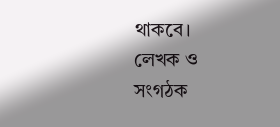থাকবে।
লেখক ও সংগঠক